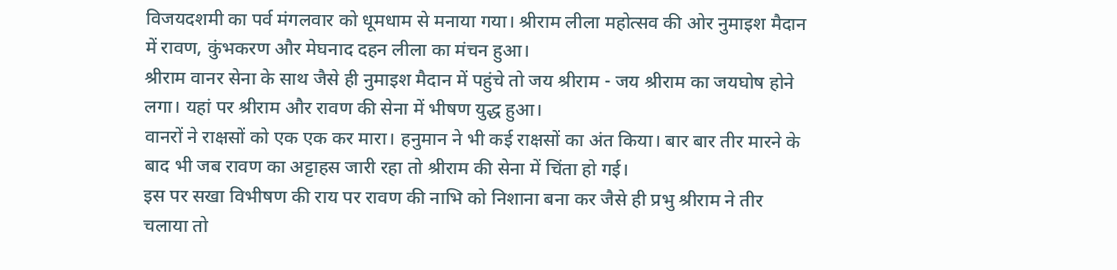विजयदशमी का पर्व मंगलवार को धूमधाम से मनाया गया। श्रीराम लीला महोत्सव की ओर नुमाइश मैदान में रावण, कुंभकरण और मेघनाद दहन लीला का मंचन हुआ।
श्रीराम वानर सेना के साथ जैसे ही नुमाइश मैदान में पहुंचे तो जय श्रीराम - जय श्रीराम का जयघोष होने लगा। यहां पर श्रीराम और रावण की सेना में भीषण युद्ध हुआ।
वानरों ने राक्षसों को एक एक कर मारा। हनुमान ने भी कई राक्षसों का अंत किया। बार बार तीर मारने के बाद भी जब रावण का अट्टाहस जारी रहा तो श्रीराम की सेना में चिंता हो गई।
इस पर सखा विभीषण की राय पर रावण की नाभि को निशाना बना कर जैसे ही प्रभु श्रीराम ने तीर चलाया तो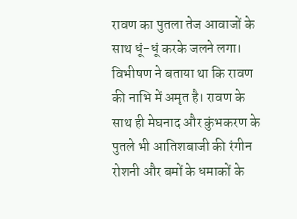रावण का पुतला तेज आवाजों के साथ धूं-धूं करके जलने लगा।
विभीषण ने बताया था कि रावण की नाभि में अमृत है। रावण के साथ ही मेघनाद और कुंभकरण के पुतले भी आतिशबाजी की रंगीन रोशनी और बमों के धमाकों के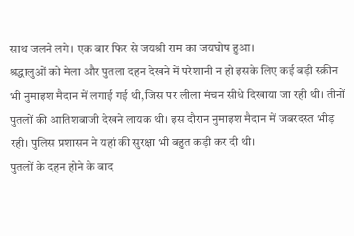साथ जलने लगे। एक बार फिर से जयश्री राम का जयघोष हुआ।
श्रद्धालुओं को मेला और पुतला दहन देखने में परेशानी न हो इसके लिए कई बड़ी स्क्रीन भी नुमाइश मैदान में लगाई गई थी,जिस पर लीला मंचन सीधे दिखाया जा रही थी। तीनों पुतलों की आतिशबाजी देखने लायक थी। इस दौरान नुमाइश मैदान में जबरदस्त भीड़ रही। पुलिस प्रशासन ने यहां की सुरक्षा भी बहुत कड़ी कर दी थी।
पुतलों के दहन होने के बाद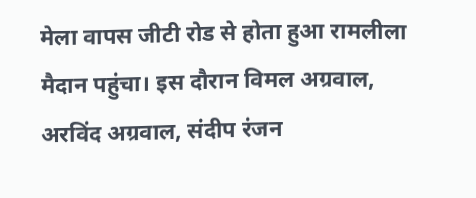मेला वापस जीटी रोड से होता हुआ रामलीला मैदान पहुंचा। इस दौरान विमल अग्रवाल, अरविंद अग्रवाल, संदीप रंजन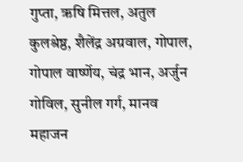गुप्ता, ऋषि मित्तल, अतुल कुलश्रेष्ठ, शैलेंद्र अग्रवाल, गोपाल, गोपाल वार्ष्णेय, चंद्र भान, अर्जुन गोविल, सुनील गर्ग, मानव महाजन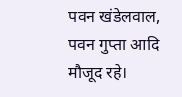पवन खंडेलवाल, पवन गुप्ता आदि मौजूद रहे।